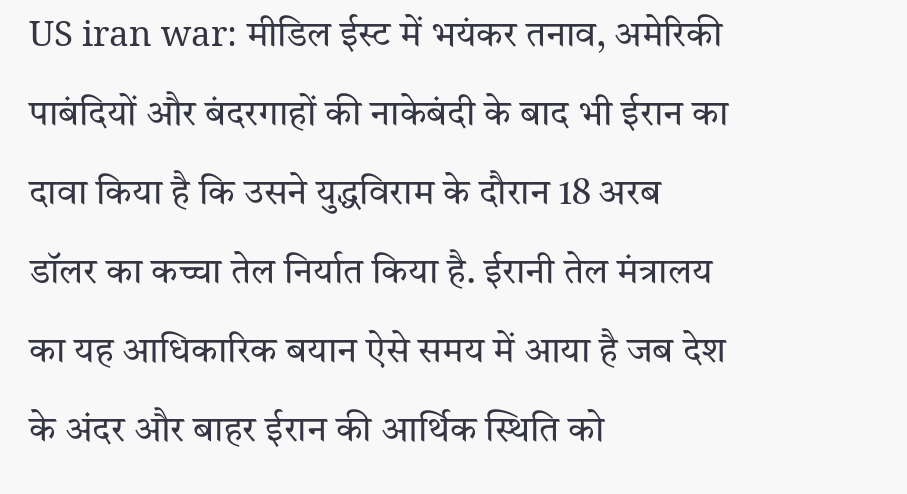US iran war: मीडिल ईस्ट में भयंकर तनाव, अमेरिकी पाबंदियों और बंदरगाहों की नाकेबंदी के बाद भी ईरान का दावा किया है कि उसने युद्धविराम के दौरान 18 अरब डॉलर का कच्चा तेल निर्यात किया है. ईरानी तेल मंत्रालय का यह आधिकारिक बयान ऐसे समय में आया है जब देश के अंदर और बाहर ईरान की आर्थिक स्थिति को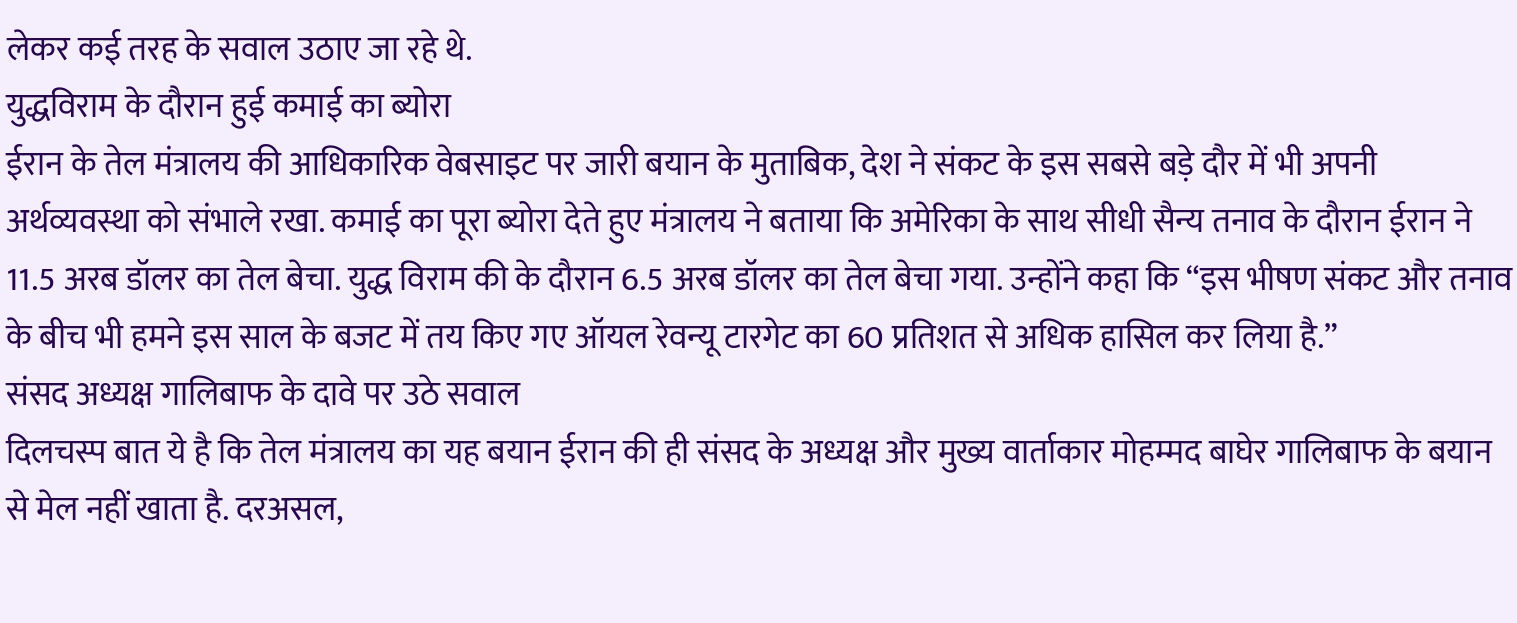लेकर कई तरह के सवाल उठाए जा रहे थे.
युद्धविराम के दौरान हुई कमाई का ब्योरा
ईरान के तेल मंत्रालय की आधिकारिक वेबसाइट पर जारी बयान के मुताबिक, देश ने संकट के इस सबसे बड़े दौर में भी अपनी अर्थव्यवस्था को संभाले रखा. कमाई का पूरा ब्योरा देते हुए मंत्रालय ने बताया कि अमेरिका के साथ सीधी सैन्य तनाव के दौरान ईरान ने 11.5 अरब डॉलर का तेल बेचा. युद्ध विराम की के दौरान 6.5 अरब डॉलर का तेल बेचा गया. उन्होंने कहा कि “इस भीषण संकट और तनाव के बीच भी हमने इस साल के बजट में तय किए गए ऑयल रेवन्यू टारगेट का 60 प्रतिशत से अधिक हासिल कर लिया है.”
संसद अध्यक्ष गालिबाफ के दावे पर उठे सवाल
दिलचस्प बात ये है कि तेल मंत्रालय का यह बयान ईरान की ही संसद के अध्यक्ष और मुख्य वार्ताकार मोहम्मद बाघेर गालिबाफ के बयान से मेल नहीं खाता है. दरअसल,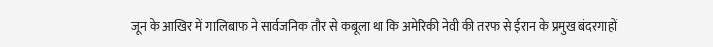जून के आखिर में गालिबाफ ने सार्वजनिक तौर से कबूला था कि अमेरिकी नेवी की तरफ से ईरान के प्रमुख बंदरगाहों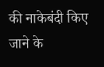की नाकेबंदी किए जाने के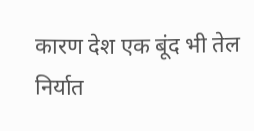कारण देश एक बूंद भी तेल निर्यात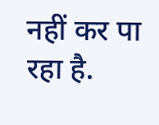नहीं कर पा रहा है.